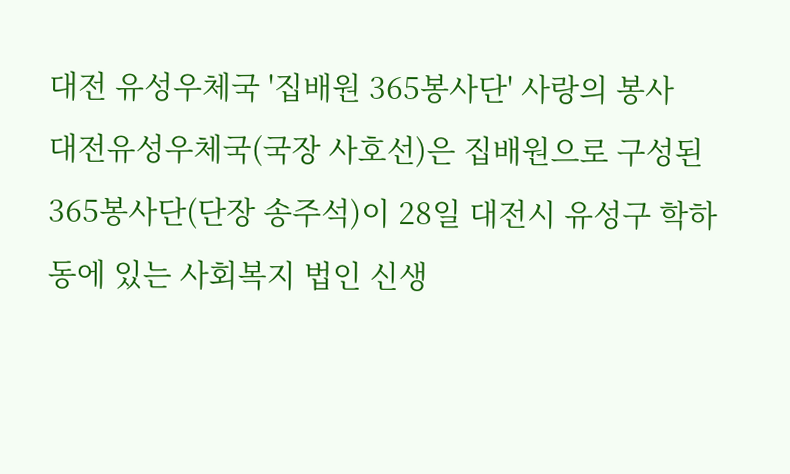대전 유성우체국 '집배원 365봉사단' 사랑의 봉사
대전유성우체국(국장 사호선)은 집배원으로 구성된 365봉사단(단장 송주석)이 28일 대전시 유성구 학하동에 있는 사회복지 법인 신생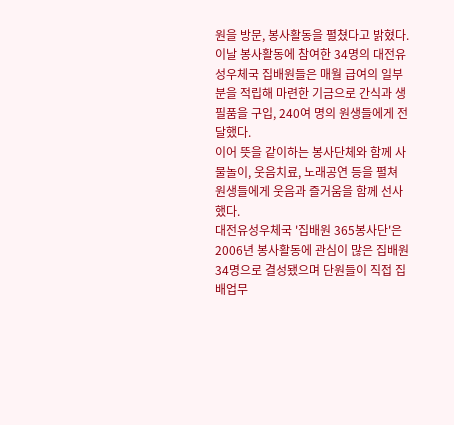원을 방문, 봉사활동을 펼쳤다고 밝혔다.
이날 봉사활동에 참여한 34명의 대전유성우체국 집배원들은 매월 급여의 일부분을 적립해 마련한 기금으로 간식과 생필품을 구입, 240여 명의 원생들에게 전달했다.
이어 뜻을 같이하는 봉사단체와 함께 사물놀이, 웃음치료, 노래공연 등을 펼쳐 원생들에게 웃음과 즐거움을 함께 선사했다.
대전유성우체국 '집배원 365봉사단'은 2006년 봉사활동에 관심이 많은 집배원 34명으로 결성됐으며 단원들이 직접 집배업무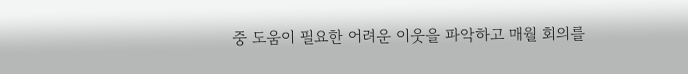중 도움이 필요한 어려운 이웃을 파악하고 매월 회의를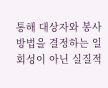통해 대상자와 봉사방법을 결정하는 일회성이 아닌 실질적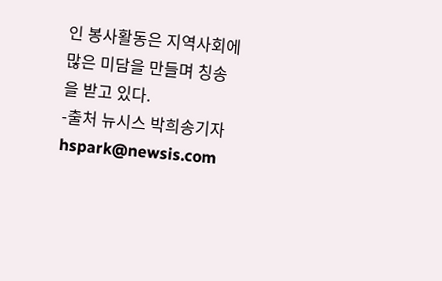인 봉사활동은 지역사회에 많은 미담을 만들며 칭송을 받고 있다.
-출처 뉴시스 박희송기자 hspark@newsis.com